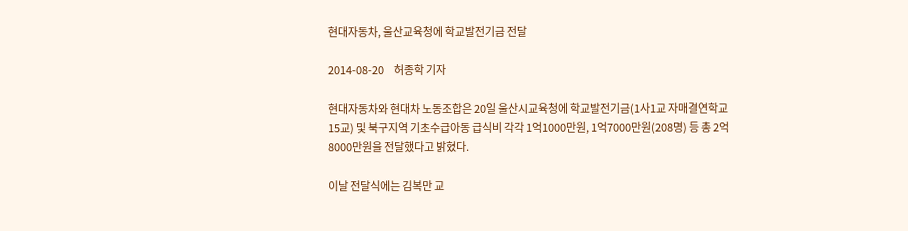현대자동차, 울산교육청에 학교발전기금 전달

2014-08-20     허종학 기자

현대자동차와 현대차 노동조합은 20일 울산시교육청에 학교발전기금(1사1교 자매결연학교 15교) 및 북구지역 기초수급아동 급식비 각각 1억1000만원, 1억7000만원(208명) 등 총 2억8000만원을 전달했다고 밝혔다.

이날 전달식에는 김복만 교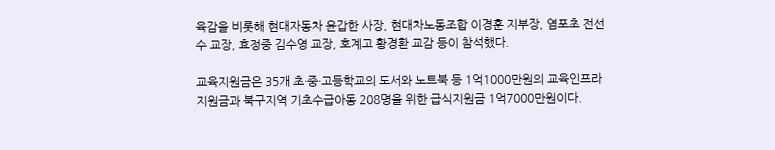육감을 비롯해 현대자동차 윤갑한 사장, 현대차노동조합 이경훈 지부장, 염포초 전선수 교장, 효정중 김수영 교장, 호계고 황경환 교감 등이 참석했다.

교육지원금은 35개 초·중·고등학교의 도서와 노트북 등 1억1000만원의 교육인프라 지원금과 북구지역 기초수급아동 208명을 위한 급식지원금 1억7000만원이다.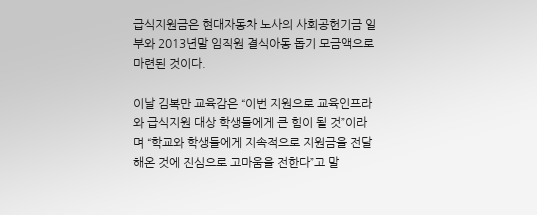급식지원금은 현대자동차 노사의 사회공헌기금 일부와 2013년말 임직원 결식아동 돕기 모금액으로 마련된 것이다.

이날 김복만 교육감은 “이번 지원으로 교육인프라와 급식지원 대상 학생들에게 큰 힘이 될 것”이라며 “학교와 학생들에게 지속적으로 지원금을 전달해온 것에 진심으로 고마움을 전한다”고 말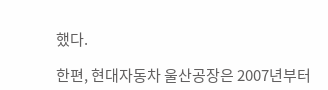했다.

한편, 현대자동차 울산공장은 2007년부터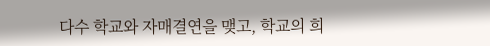다수 학교와 자매결연을 맺고, 학교의 희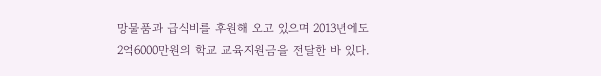망물품과 급식비를 후원해 오고 있으며 2013년에도 2억6000만원의 학교 교육지원금을 전달한 바 있다.